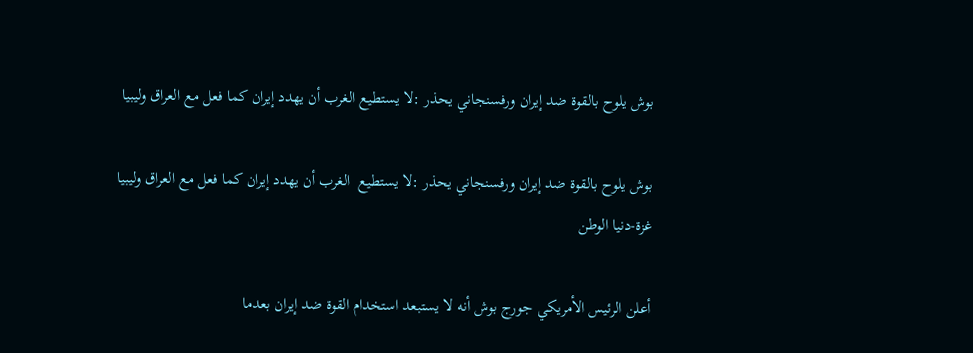بوش يلوح بالقوة ضد إيران ورفسنجاني يحذر :لا يستطيع الغرب أن يهدد إيران كما فعل مع العراق وليبيا

بوش يلوح بالقوة ضد إيران ورفسنجاني يحذر :لا يستطيع  الغرب أن يهدد إيران كما فعل مع العراق وليبيا
غزة-دنيا الوطن

أعلن الرئيس الأمريكي جورج بوش أنه لا يستبعد استخدام القوة ضد إيران بعدما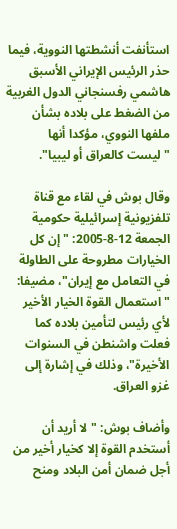استأنفت أنشطتها النووية، فيما حذر الرئيس الإيراني الأسبق هاشمي رفسنجاني الدول الغربية من الضغط على بلاده بشأن ملفها النووي، مؤكدا أنها "ليست كالعراق أو ليبيا".

وقال بوش في لقاء مع قناة تلفزيونية إسرائيلية حكومية الجمعة 12-8-2005: "إن كل الخيارات مطروحة على الطاولة في التعامل مع إيران"، مضيفا: "استعمال القوة الخيار الأخير لأي رئيس لتأمين بلاده كما فعلت واشنطن في السنوات الأخيرة"، وذلك في إشارة إلى غزو العراق.

وأضاف بوش: "لا أريد أن أستخدم القوة إلا كخيار أخير من أجل ضمان أمن البلاد ومنح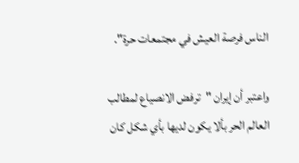الناس فرصة العيش في مجتمعات حرة".

واعتبر أن إيران "ترفض الانصياع لمطالب العالم الحر بألا يكون لديها بأي شكل كان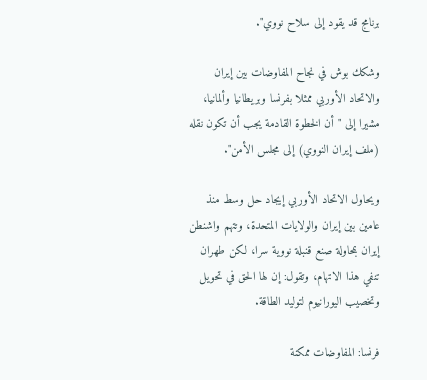برنامج قد يقود إلى سلاح نووي".

وشكك بوش في نجاح المفاوضات بين إيران والاتحاد الأوربي ممثلا بفرنسا وبريطانيا وألمانيا، مشيرا إلى "أن الخطوة القادمة يجب أن تكون نقله (ملف إيران النووي) إلى مجلس الأمن".

ويحاول الاتحاد الأوربي إيجاد حل وسط منذ عامين بين إيران والولايات المتحدة، وتتهم واشنطن إيران بمحاولة صنع قنبلة نووية سرا، لكن طهران تنفي هذا الاتهام، وتقول: إن لها الحق في تحويل وتخصيب اليورانيوم لتوليد الطاقة.

فرنسا: المفاوضات ممكنة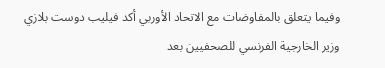وفيما يتعلق بالمفاوضات مع الاتحاد الأوربي أكد فيليب دوست بلازي وزير الخارجية الفرنسي للصحفيين بعد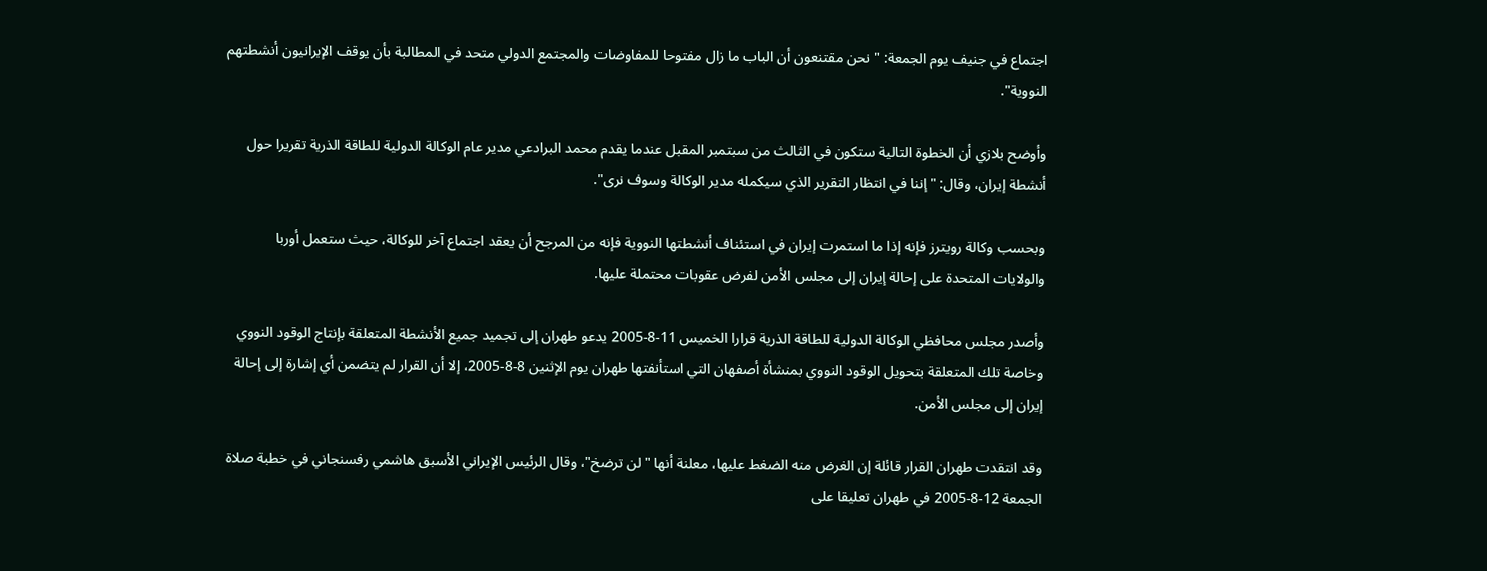اجتماع في جنيف يوم الجمعة: "نحن مقتنعون أن الباب ما زال مفتوحا للمفاوضات والمجتمع الدولي متحد في المطالبة بأن يوقف الإيرانيون أنشطتهم النووية".

وأوضح بلازي أن الخطوة التالية ستكون في الثالث من سبتمبر المقبل عندما يقدم محمد البرادعي مدير عام الوكالة الدولية للطاقة الذرية تقريرا حول أنشطة إيران، وقال: "إننا في انتظار التقرير الذي سيكمله مدير الوكالة وسوف نرى".

وبحسب وكالة رويترز فإنه إذا ما استمرت إيران في استئناف أنشطتها النووية فإنه من المرجح أن يعقد اجتماع آخر للوكالة، حيث ستعمل أوربا والولايات المتحدة على إحالة إيران إلى مجلس الأمن لفرض عقوبات محتملة عليها.

وأصدر مجلس محافظي الوكالة الدولية للطاقة الذرية قرارا الخميس 11-8-2005 يدعو طهران إلى تجميد جميع الأنشطة المتعلقة بإنتاج الوقود النووي وخاصة تلك المتعلقة بتحويل الوقود النووي بمنشأة أصفهان التي استأنفتها طهران يوم الإثنين 8-8-2005، إلا أن القرار لم يتضمن أي إشارة إلى إحالة إيران إلى مجلس الأمن.

وقد انتقدت طهران القرار قائلة إن الغرض منه الضغط عليها، معلنة أنها "لن ترضخ"، وقال الرئيس الإيراني الأسبق هاشمي رفسنجاني في خطبة صلاة الجمعة 12-8-2005 في طهران تعليقا على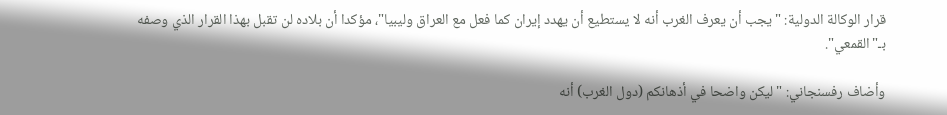قرار الوكالة الدولية: "يجب أن يعرف الغرب أنه لا يستطيع أن يهدد إيران كما فعل مع العراق وليبيا"، مؤكدا أن بلاده لن تقبل بهذا القرار الذي وصفه بـ"القمعي".

وأضاف رفسنجاني: "ليكن واضحا في أذهانكم (دول الغرب) أنه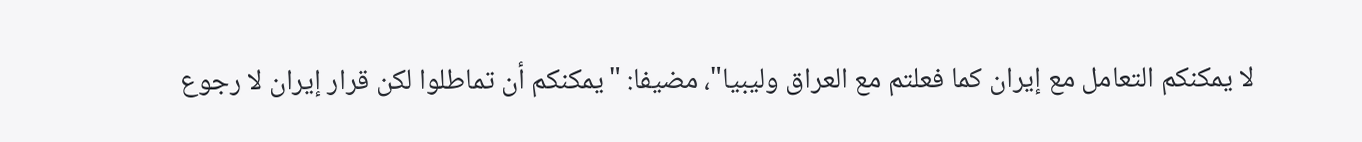لا يمكنكم التعامل مع إيران كما فعلتم مع العراق وليبيا"، مضيفا: "يمكنكم أن تماطلوا لكن قرار إيران لا رجوع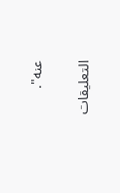عنه".

التعليقات